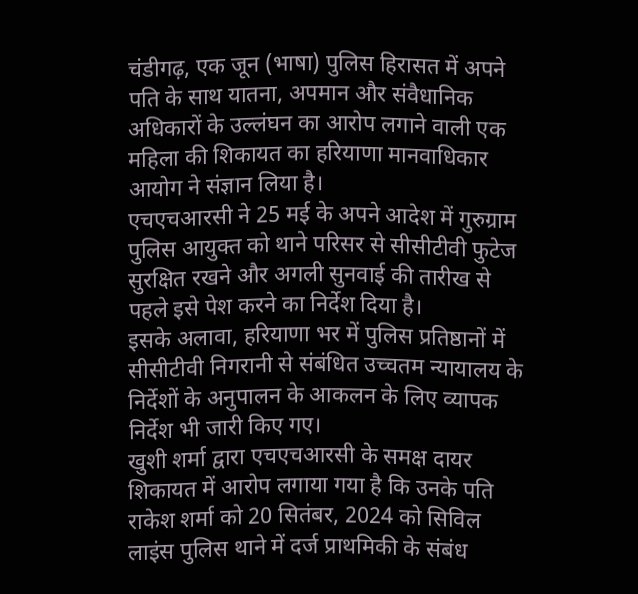चंडीगढ़, एक जून (भाषा) पुलिस हिरासत में अपने पति के साथ यातना, अपमान और संवैधानिक अधिकारों के उल्लंघन का आरोप लगाने वाली एक महिला की शिकायत का हरियाणा मानवाधिकार आयोग ने संज्ञान लिया है।
एचएचआरसी ने 25 मई के अपने आदेश में गुरुग्राम पुलिस आयुक्त को थाने परिसर से सीसीटीवी फुटेज सुरक्षित रखने और अगली सुनवाई की तारीख से पहले इसे पेश करने का निर्देश दिया है।
इसके अलावा, हरियाणा भर में पुलिस प्रतिष्ठानों में सीसीटीवी निगरानी से संबंधित उच्चतम न्यायालय के निर्देशों के अनुपालन के आकलन के लिए व्यापक निर्देश भी जारी किए गए।
खुशी शर्मा द्वारा एचएचआरसी के समक्ष दायर शिकायत में आरोप लगाया गया है कि उनके पति राकेश शर्मा को 20 सितंबर, 2024 को सिविल लाइंस पुलिस थाने में दर्ज प्राथमिकी के संबंध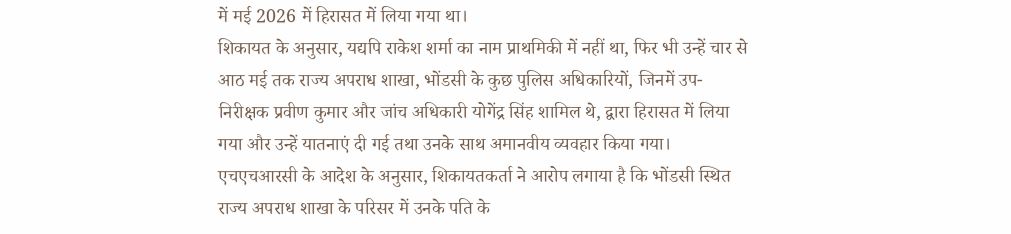में मई 2026 में हिरासत में लिया गया था।
शिकायत के अनुसार, यद्यपि राकेश शर्मा का नाम प्राथमिकी में नहीं था, फिर भी उन्हें चार से आठ मई तक राज्य अपराध शाखा, भोंडसी के कुछ पुलिस अधिकारियों, जिनमें उप-निरीक्षक प्रवीण कुमार और जांच अधिकारी योगेंद्र सिंह शामिल थे, द्वारा हिरासत में लिया गया और उन्हें यातनाएं दी गई तथा उनके साथ अमानवीय व्यवहार किया गया।
एचएचआरसी के आदेश के अनुसार, शिकायतकर्ता ने आरोप लगाया है कि भोंडसी स्थित राज्य अपराध शाखा के परिसर में उनके पति के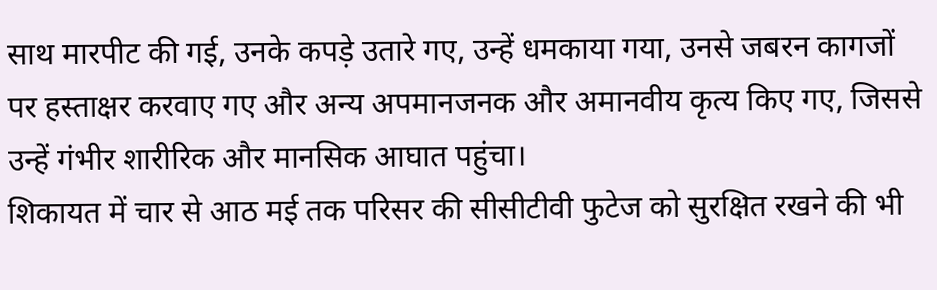साथ मारपीट की गई, उनके कपड़े उतारे गए, उन्हें धमकाया गया, उनसे जबरन कागजों पर हस्ताक्षर करवाए गए और अन्य अपमानजनक और अमानवीय कृत्य किए गए, जिससे उन्हें गंभीर शारीरिक और मानसिक आघात पहुंचा।
शिकायत में चार से आठ मई तक परिसर की सीसीटीवी फुटेज को सुरक्षित रखने की भी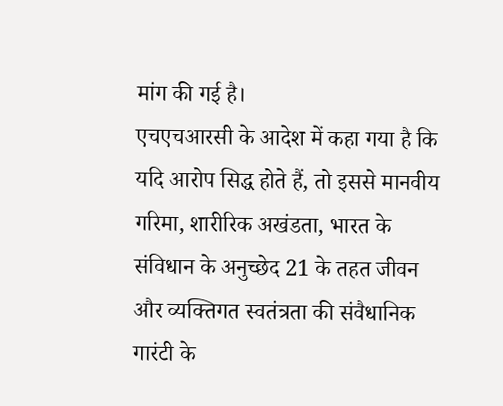मांग की गई है।
एचएचआरसी के आदेश में कहा गया है कि यदि आरोप सिद्ध होते हैं, तो इससे मानवीय गरिमा, शारीरिक अखंडता, भारत के संविधान के अनुच्छेद 21 के तहत जीवन और व्यक्तिगत स्वतंत्रता की संवैधानिक गारंटी के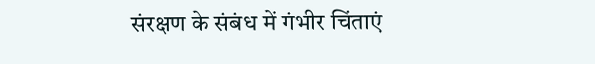संरक्षण के संबंध में गंभीर चिंताएं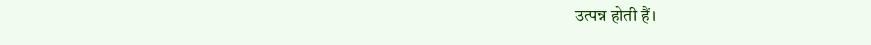उत्पन्न होती हैं।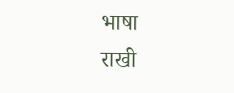भाषा
राखी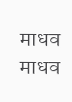माधव
माधव